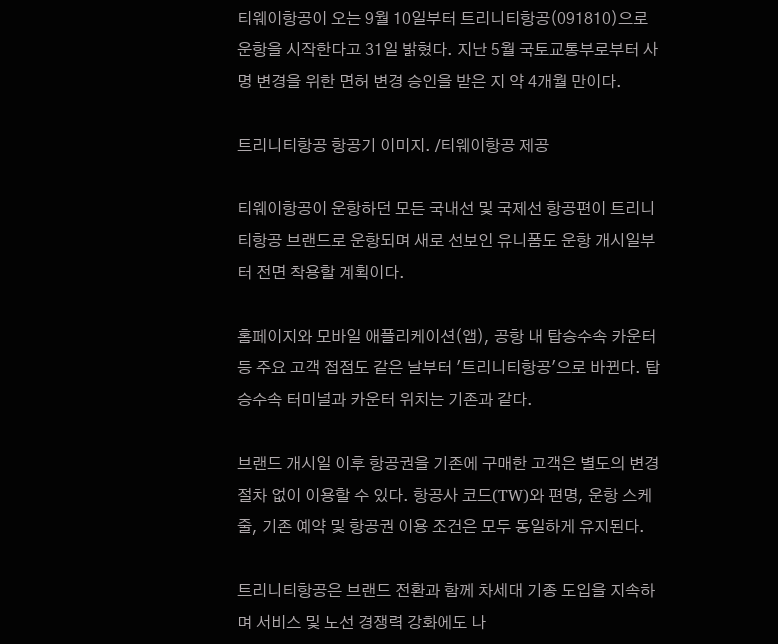티웨이항공이 오는 9월 10일부터 트리니티항공(091810)으로 운항을 시작한다고 31일 밝혔다. 지난 5월 국토교통부로부터 사명 변경을 위한 면허 변경 승인을 받은 지 약 4개월 만이다.

트리니티항공 항공기 이미지. /티웨이항공 제공

티웨이항공이 운항하던 모든 국내선 및 국제선 항공편이 트리니티항공 브랜드로 운항되며 새로 선보인 유니폼도 운항 개시일부터 전면 착용할 계획이다.

홈페이지와 모바일 애플리케이션(앱), 공항 내 탑승수속 카운터 등 주요 고객 접점도 같은 날부터 '트리니티항공'으로 바뀐다. 탑승수속 터미널과 카운터 위치는 기존과 같다.

브랜드 개시일 이후 항공권을 기존에 구매한 고객은 별도의 변경 절차 없이 이용할 수 있다. 항공사 코드(TW)와 편명, 운항 스케줄, 기존 예약 및 항공권 이용 조건은 모두 동일하게 유지된다.

트리니티항공은 브랜드 전환과 함께 차세대 기종 도입을 지속하며 서비스 및 노선 경쟁력 강화에도 나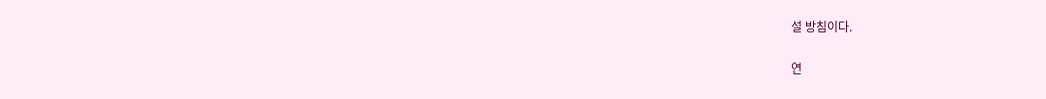설 방침이다.

연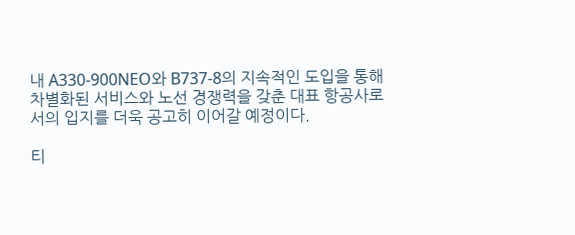내 A330-900NEO와 B737-8의 지속적인 도입을 통해 차별화된 서비스와 노선 경쟁력을 갖춘 대표 항공사로서의 입지를 더욱 공고히 이어갈 예정이다.

티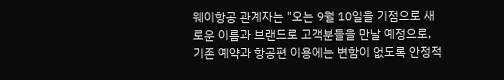웨이항공 관계자는 "오는 9월 10일을 기점으로 새로운 이름과 브랜드로 고객분들을 만날 예정으로, 기존 예약과 항공편 이용에는 변함이 없도록 안정적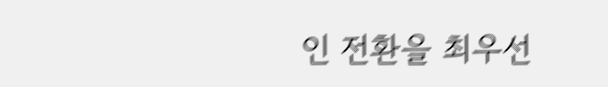인 전환을 최우선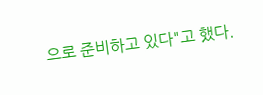으로 준비하고 있다"고 했다.